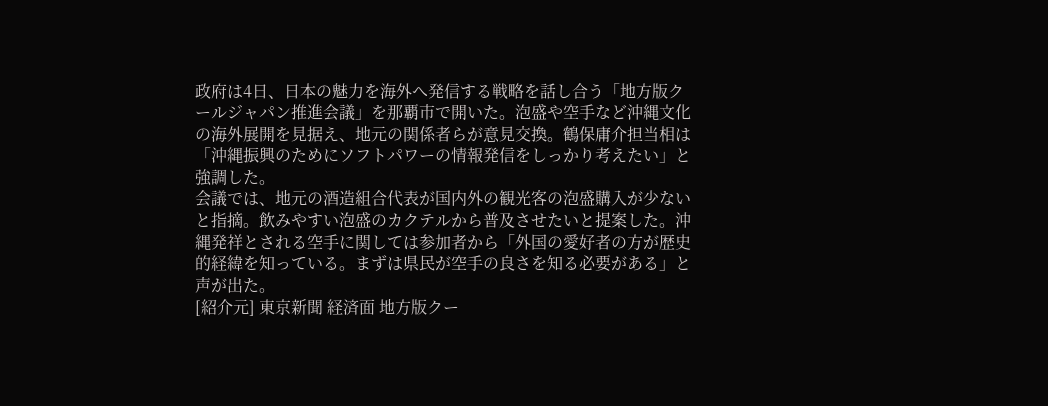政府は4日、日本の魅力を海外へ発信する戦略を話し合う「地方版クールジャパン推進会議」を那覇市で開いた。泡盛や空手など沖縄文化の海外展開を見据え、地元の関係者らが意見交換。鶴保庸介担当相は「沖縄振興のためにソフトパワーの情報発信をしっかり考えたい」と強調した。
会議では、地元の酒造組合代表が国内外の観光客の泡盛購入が少ないと指摘。飲みやすい泡盛のカクテルから普及させたいと提案した。沖縄発祥とされる空手に関しては参加者から「外国の愛好者の方が歴史的経緯を知っている。まずは県民が空手の良さを知る必要がある」と声が出た。
[紹介元] 東京新聞 経済面 地方版クー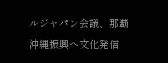ルジャパン会議、那覇 沖縄振興へ文化発信